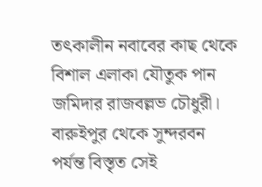তৎকালীন নবাবের কাছ থেকে বিশাল এলাকা যৌতুক পান জমিদার রাজবল্লভ চৌধুরী। বারুইপুর থেকে সুন্দরবন পর্যন্ত বিস্তৃত সেই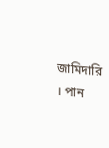জামিদারি । পান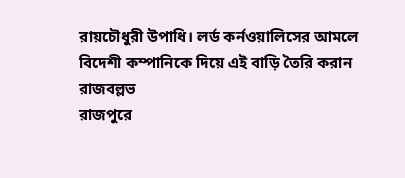রায়চৌধুরী উপাধি। লর্ড কর্নওয়ালিসের আমলে বিদেশী কম্পানিকে দিয়ে এই বাড়ি তৈরি করান রাজবল্লভ
রাজপুরে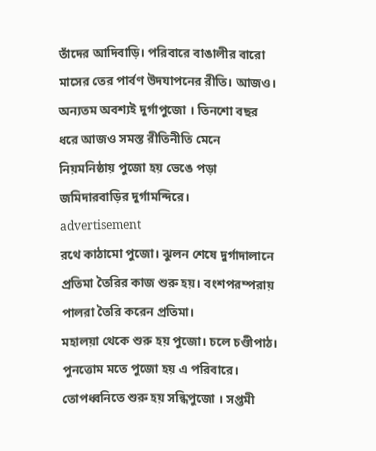তাঁদের আদিবাড়ি। পরিবারে বাঙালীর বারো মাসের তের পার্বণ উদযাপনের রীতি। আজও। অন্যতম অবশ্যই দুর্গাপুজো । তিনশো বছর ধরে আজও সমস্ত রীতিনীতি মেনে নিয়মনিষ্ঠায় পুজো হয় ভেঙে পড়া জমিদারবাড়ির দুর্গামন্দিরে।
advertisement
রথে কাঠামো পুজো। ঝুলন শেষে দুর্গাদালানে প্রতিমা তৈরির কাজ শুরু হয়। বংশপরম্পরায় পালরা তৈরি করেন প্রতিমা।
মহালয়া থেকে শুরু হয় পুজো। চলে চণ্ডীপাঠ। পুনত্তোম মতে পুজো হয় এ পরিবারে।
তোপধ্বনিতে শুরু হয় সন্ধিপুজো । সপ্তমী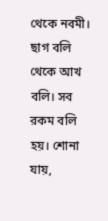থেকে নবমী। ছাগ বলি থেকে আখ বলি। সব রকম বলি হয়। শোনা যায়,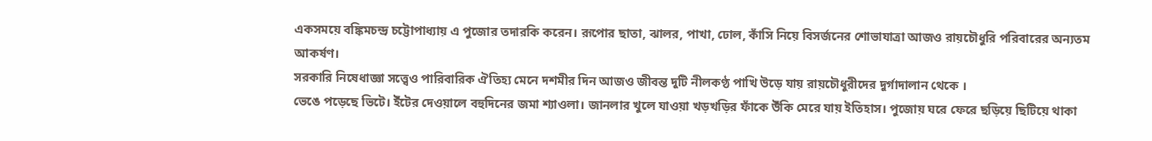একসময়ে বঙ্কিমচন্দ্র চট্টোপাধ্যায় এ পুজোর তদারকি করেন। রূপোর ছাতা, ঝালর, পাখা, ঢোল, কাঁসি নিয়ে বিসর্জনের শোভাযাত্রা আজও রায়চৌধুরি পরিবারের অন্যতম আকর্ষণ।
সরকারি নিষেধাজ্ঞা সত্ত্বেও পারিবারিক ঐতিহ্য মেনে দশমীর দিন আজও জীবন্ত দুটি নীলকণ্ঠ পাখি উড়ে যায় রায়চৌধুরীদের দুর্গাদালান থেকে ।
ভেঙে পড়েছে ভিটে। ইঁটের দেওয়ালে বহুদিনের জমা শ্যাওলা। জানলার খুলে যাওয়া খড়খড়ির ফাঁকে উঁকি মেরে যায় ইতিহাস। পুজোয় ঘরে ফেরে ছড়িয়ে ছিটিয়ে থাকা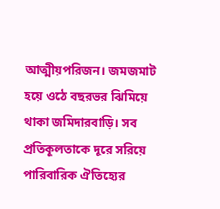আত্মীয়পরিজন। জমজমাট হয়ে ওঠে বছরভর ঝিমিয়ে থাকা জমিদারবাড়ি। সব প্রতিকূলতাকে দূরে সরিয়ে পারিবারিক ঐতিহ্যের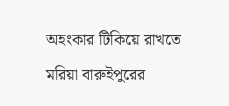অহংকার টিকিয়ে রাখতে মরিয়া বারুইপুরের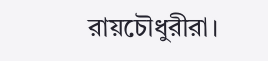রায়চৌধুরীরা।